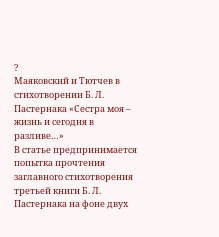?
Маяковский и Тютчев в стихотворении Б. Л. Пастернака «Сестра моя – жизнь и сегодня в разливе…»
В статье предпринимается попытка прочтения заглавного стихотворения третьей книги Б. Л. Пастернака на фоне двух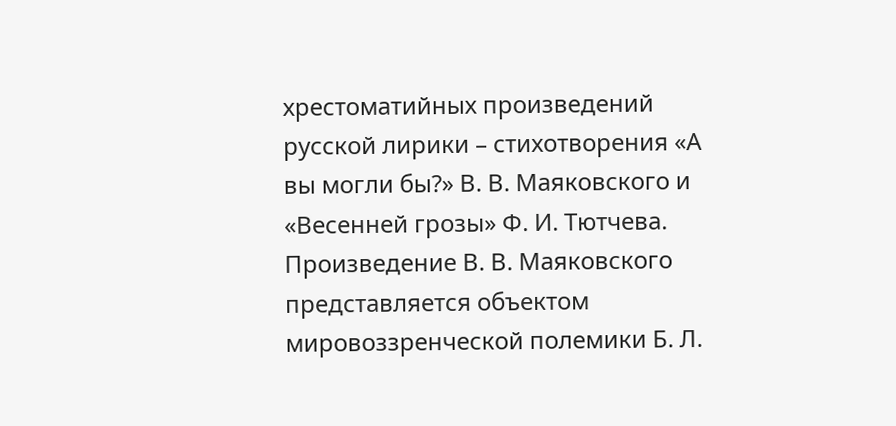хрестоматийных произведений русской лирики – стихотворения «А вы могли бы?» В. В. Маяковского и «Весенней грозы» Ф. И. Тютчева. Произведение В. В. Маяковского представляется объектом мировоззренческой полемики Б. Л.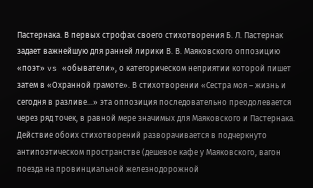Пастернака. В первых строфах своего стихотворения Б. Л. Пастернак задает важнейшую для ранней лирики В. В. Маяковского оппозицию «поэт» vs «обыватели», о категорическом неприятии которой пишет затем в «Охранной грамоте». В стихотворении «Сестра моя – жизнь и сегодня в разливе…» эта оппозиция последовательно преодолевается через ряд точек, в равной мере значимых для Маяковского и Пастернака. Действие обоих стихотворений разворачивается в подчеркнуто антипоэтическом пространстве (дешевое кафе у Маяковского, вагон поезда на провинциальной железнодорожной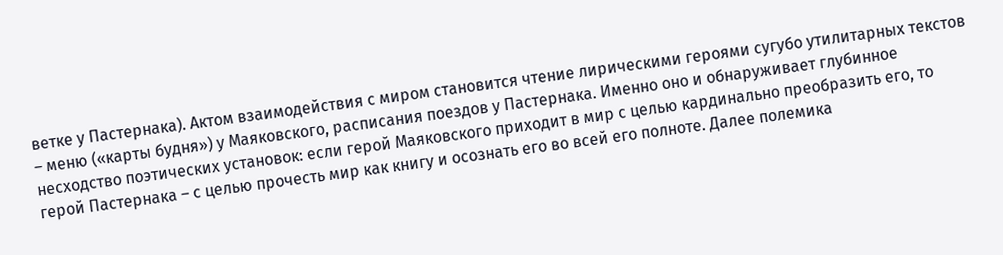ветке у Пастернака). Актом взаимодействия с миром становится чтение лирическими героями сугубо утилитарных текстов – меню («карты будня») у Маяковского, расписания поездов у Пастернака. Именно оно и обнаруживает глубинное несходство поэтических установок: если герой Маяковского приходит в мир с целью кардинально преобразить его, то герой Пастернака – с целью прочесть мир как книгу и осознать его во всей его полноте. Далее полемика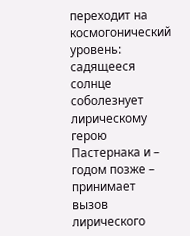переходит на космогонический уровень: садящееся солнце соболезнует лирическому герою Пастернака и – годом позже – принимает вызов лирического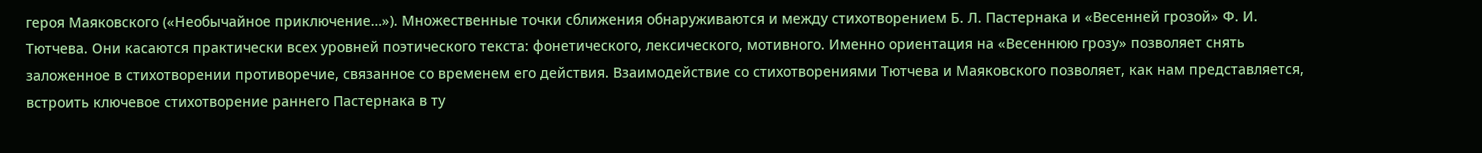героя Маяковского («Необычайное приключение…»). Множественные точки сближения обнаруживаются и между стихотворением Б. Л. Пастернака и «Весенней грозой» Ф. И. Тютчева. Они касаются практически всех уровней поэтического текста: фонетического, лексического, мотивного. Именно ориентация на «Весеннюю грозу» позволяет снять заложенное в стихотворении противоречие, связанное со временем его действия. Взаимодействие со стихотворениями Тютчева и Маяковского позволяет, как нам представляется, встроить ключевое стихотворение раннего Пастернака в ту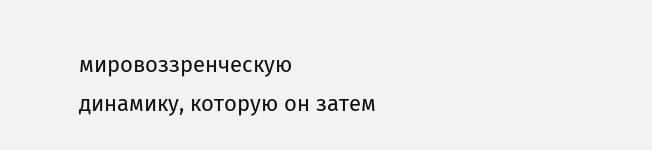мировоззренческую динамику, которую он затем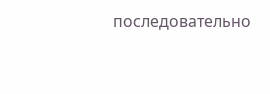последовательно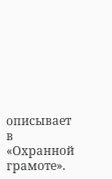описывает в «Охранной грамоте».